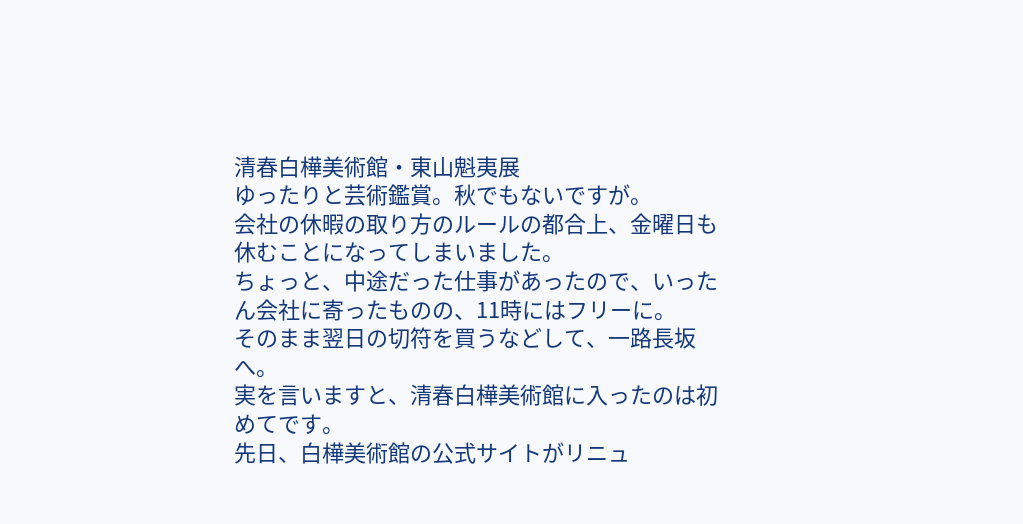清春白樺美術館・東山魁夷展
ゆったりと芸術鑑賞。秋でもないですが。
会社の休暇の取り方のルールの都合上、金曜日も休むことになってしまいました。
ちょっと、中途だった仕事があったので、いったん会社に寄ったものの、11時にはフリーに。
そのまま翌日の切符を買うなどして、一路長坂へ。
実を言いますと、清春白樺美術館に入ったのは初めてです。
先日、白樺美術館の公式サイトがリニュ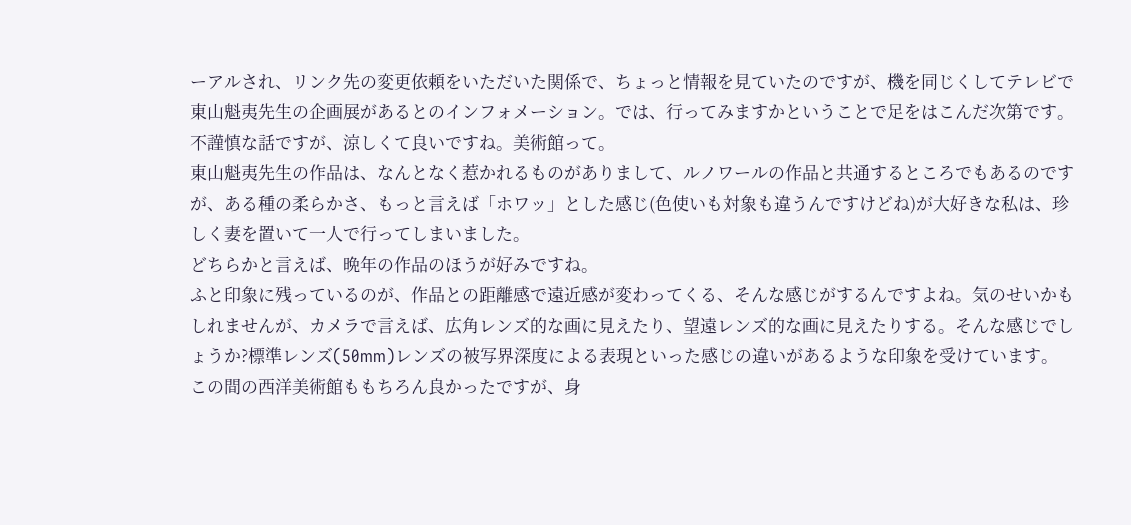ーアルされ、リンク先の変更依頼をいただいた関係で、ちょっと情報を見ていたのですが、機を同じくしてテレビで東山魁夷先生の企画展があるとのインフォメーション。では、行ってみますかということで足をはこんだ次第です。
不謹慎な話ですが、涼しくて良いですね。美術館って。
東山魁夷先生の作品は、なんとなく惹かれるものがありまして、ルノワールの作品と共通するところでもあるのですが、ある種の柔らかさ、もっと言えば「ホワッ」とした感じ(色使いも対象も違うんですけどね)が大好きな私は、珍しく妻を置いて一人で行ってしまいました。
どちらかと言えば、晩年の作品のほうが好みですね。
ふと印象に残っているのが、作品との距離感で遠近感が変わってくる、そんな感じがするんですよね。気のせいかもしれませんが、カメラで言えば、広角レンズ的な画に見えたり、望遠レンズ的な画に見えたりする。そんな感じでしょうか?標準レンズ(50mm)レンズの被写界深度による表現といった感じの違いがあるような印象を受けています。
この間の西洋美術館ももちろん良かったですが、身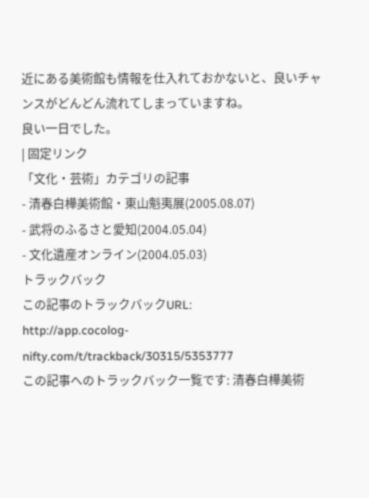近にある美術館も情報を仕入れておかないと、良いチャンスがどんどん流れてしまっていますね。
良い一日でした。
| 固定リンク
「文化・芸術」カテゴリの記事
- 清春白樺美術館・東山魁夷展(2005.08.07)
- 武将のふるさと愛知(2004.05.04)
- 文化遺産オンライン(2004.05.03)
トラックバック
この記事のトラックバックURL:
http://app.cocolog-nifty.com/t/trackback/30315/5353777
この記事へのトラックバック一覧です: 清春白樺美術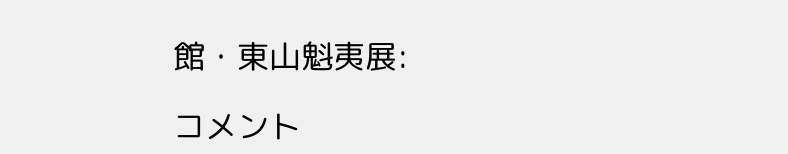館・東山魁夷展:

コメント